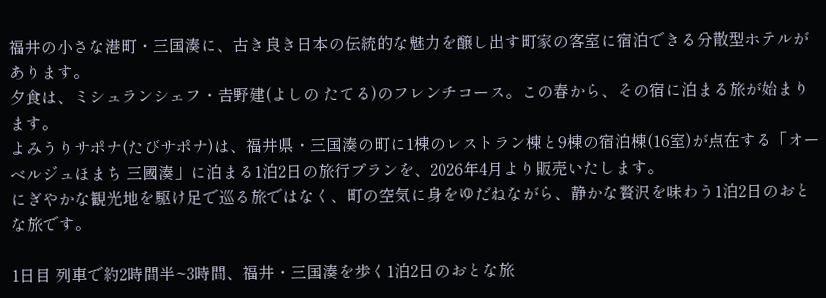福井の小さな港町・三国湊に、古き良き日本の伝統的な魅力を醸し出す町家の客室に宿泊できる分散型ホテルがあります。
夕食は、ミシュランシェフ・𠮷野建(よしの たてる)のフレンチコース。この春から、その宿に泊まる旅が始まります。
よみうりサポナ(たびサポナ)は、福井県・三国湊の町に1棟のレストラン棟と9棟の宿泊棟(16室)が点在する「オーベルジュほまち 三國湊」に泊まる1泊2日の旅行プランを、2026年4月より販売いたします。
にぎやかな観光地を駆け足で巡る旅ではなく、町の空気に身をゆだねながら、静かな贅沢を味わう1泊2日のおとな旅です。

1日目 列車で約2時間半~3時間、福井・三国湊を歩く1泊2日のおとな旅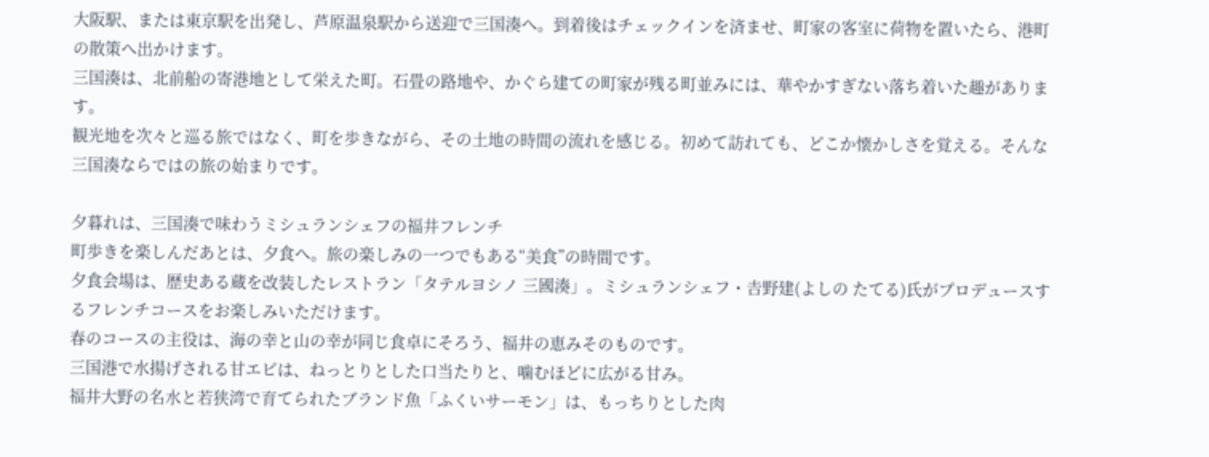大阪駅、または東京駅を出発し、芦原温泉駅から送迎で三国湊へ。到着後はチェックインを済ませ、町家の客室に荷物を置いたら、港町の散策へ出かけます。
三国湊は、北前船の寄港地として栄えた町。石畳の路地や、かぐら建ての町家が残る町並みには、華やかすぎない落ち着いた趣があります。
観光地を次々と巡る旅ではなく、町を歩きながら、その土地の時間の流れを感じる。初めて訪れても、どこか懐かしさを覚える。そんな三国湊ならではの旅の始まりです。

夕暮れは、三国湊で味わうミシュランシェフの福井フレンチ
町歩きを楽しんだあとは、夕食へ。旅の楽しみの一つでもある“美食”の時間です。
夕食会場は、歴史ある蔵を改装したレストラン「タテルヨシノ 三國湊」。ミシュランシェフ・𠮷野建(よしの たてる)氏がプロデュースするフレンチコースをお楽しみいただけます。
春のコースの主役は、海の幸と山の幸が同じ食卓にそろう、福井の恵みそのものです。
三国港で水揚げされる甘エビは、ねっとりとした口当たりと、噛むほどに広がる甘み。
福井大野の名水と若狭湾で育てられたブランド魚「ふくいサーモン」は、もっちりとした肉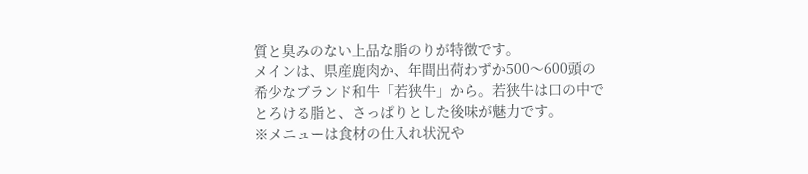質と臭みのない上品な脂のりが特徴です。
メインは、県産鹿肉か、年間出荷わずか500〜600頭の希少なブランド和牛「若狭牛」から。若狭牛は口の中でとろける脂と、さっぱりとした後味が魅力です。
※メニューは食材の仕入れ状況や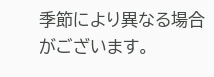季節により異なる場合がございます。